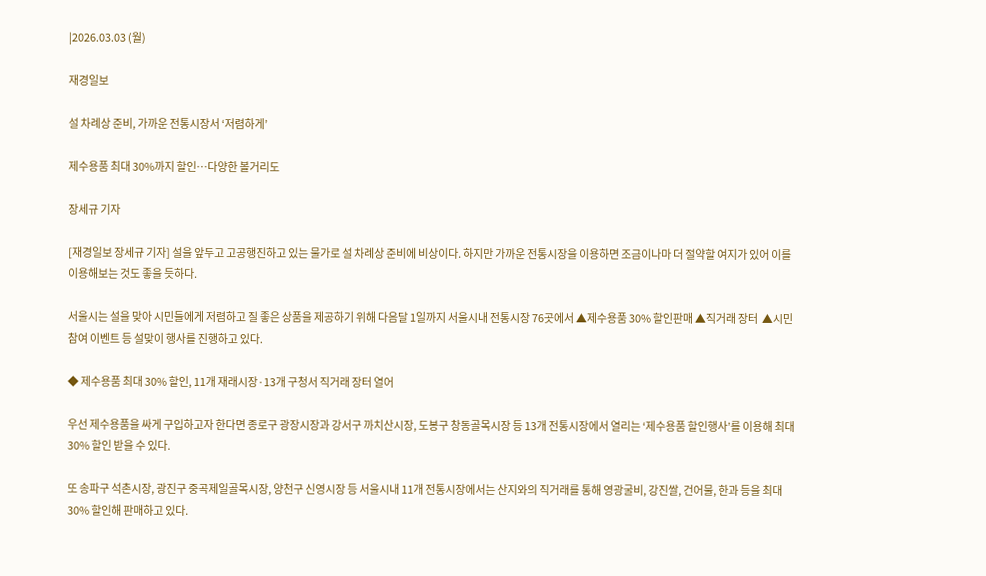|2026.03.03 (월)

재경일보

설 차례상 준비, 가까운 전통시장서 ‘저렴하게’

제수용품 최대 30%까지 할인…다양한 볼거리도

장세규 기자

[재경일보 장세규 기자] 설을 앞두고 고공행진하고 있는 물가로 설 차례상 준비에 비상이다. 하지만 가까운 전통시장을 이용하면 조금이나마 더 절약할 여지가 있어 이를 이용해보는 것도 좋을 듯하다.

서울시는 설을 맞아 시민들에게 저렴하고 질 좋은 상품을 제공하기 위해 다음달 1일까지 서울시내 전통시장 76곳에서 ▲제수용품 30% 할인판매 ▲직거래 장터  ▲시민참여 이벤트 등 설맞이 행사를 진행하고 있다.

◆ 제수용품 최대 30% 할인, 11개 재래시장·13개 구청서 직거래 장터 열어

우선 제수용품을 싸게 구입하고자 한다면 종로구 광장시장과 강서구 까치산시장, 도봉구 창동골목시장 등 13개 전통시장에서 열리는 ‘제수용품 할인행사’를 이용해 최대 30% 할인 받을 수 있다.

또 송파구 석촌시장, 광진구 중곡제일골목시장, 양천구 신영시장 등 서울시내 11개 전통시장에서는 산지와의 직거래를 통해 영광굴비, 강진쌀, 건어물, 한과 등을 최대 30% 할인해 판매하고 있다.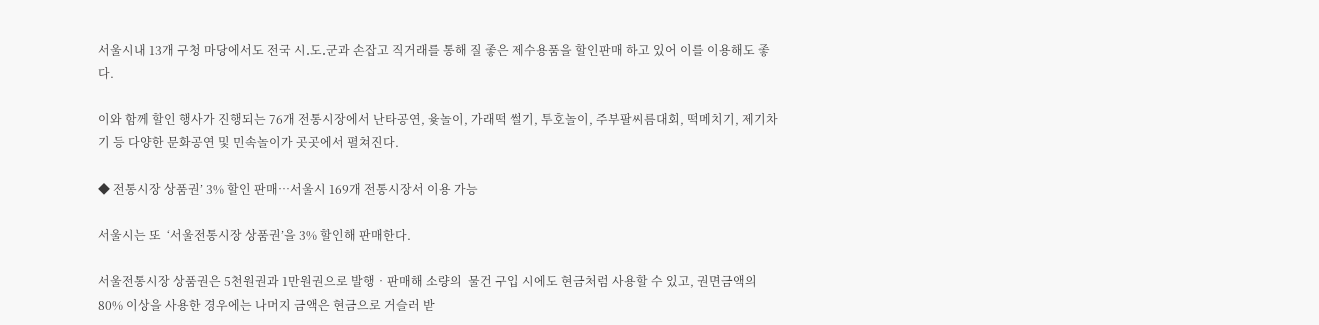서울시내 13개 구청 마당에서도 전국 시․도․군과 손잡고 직거래를 통해 질 좋은 제수용품을 할인판매 하고 있어 이를 이용해도 좋다.

이와 함께 할인 행사가 진행되는 76개 전통시장에서 난타공연, 윷놀이, 가래떡 썰기, 투호놀이, 주부팔씨름대회, 떡메치기, 제기차기 등 다양한 문화공연 및 민속놀이가 곳곳에서 펼쳐진다.

◆ 전통시장 상품권’ 3% 할인 판매…서울시 169개 전통시장서 이용 가능

서울시는 또  ‘서울전통시장 상품권’을 3% 할인해 판매한다.

서울전통시장 상품권은 5천원권과 1만원권으로 발행‧판매해 소량의  물건 구입 시에도 현금처럼 사용할 수 있고, 권면금액의 80% 이상을 사용한 경우에는 나머지 금액은 현금으로 거슬러 받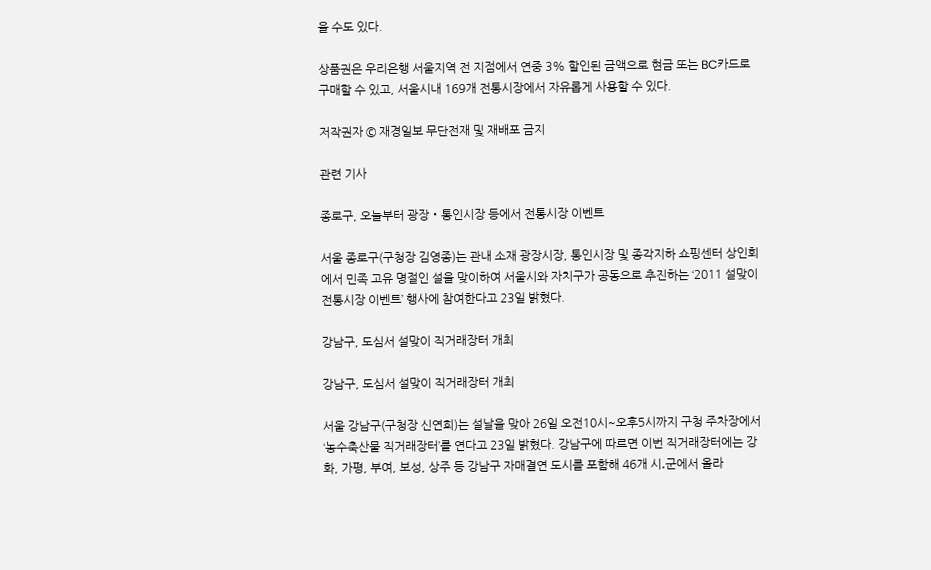을 수도 있다.

상품권은 우리은행 서울지역 전 지점에서 연중 3% 할인된 금액으로 현금 또는 BC카드로 구매할 수 있고, 서울시내 169개 전통시장에서 자유롭게 사용할 수 있다.

저작권자 © 재경일보 무단전재 및 재배포 금지

관련 기사

종로구, 오늘부터 광장‧통인시장 등에서 전통시장 이벤트

서울 종로구(구청장 김영종)는 관내 소재 광장시장, 통인시장 및 종각지하 쇼핑센터 상인회에서 민족 고유 명절인 설을 맞이하여 서울시와 자치구가 공동으로 추진하는 ‘2011 설맞이 전통시장 이벤트’ 행사에 참여한다고 23일 밝혔다.

강남구, 도심서 설맞이 직거래장터 개최

강남구, 도심서 설맞이 직거래장터 개최

서울 강남구(구청장 신연희)는 설날을 맞아 26일 오전10시~오후5시까지 구청 주차장에서 ‘농수축산물 직거래장터’를 연다고 23일 밝혔다. 강남구에 따르면 이번 직거래장터에는 강화, 가평, 부여, 보성, 상주 등 강남구 자매결연 도시를 포함해 46개 시․군에서 올라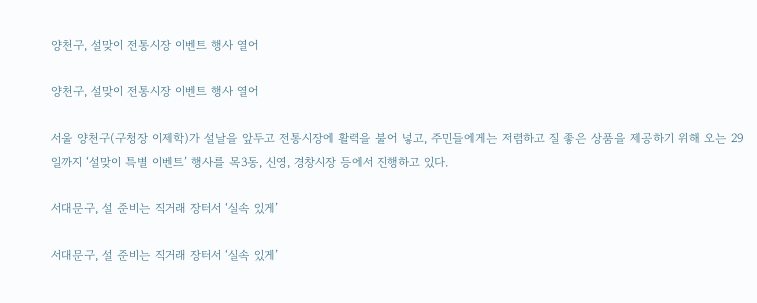양천구, 설맞이 전통시장 이벤트 행사 열어

양천구, 설맞이 전통시장 이벤트 행사 열어

서울 양천구(구청장 이제학)가 설날을 앞두고 전통시장에 활력을 불어 넣고, 주민들에게는 저렴하고 질 좋은 상품을 제공하기 위해 오는 29일까지 ‘설맞이 특별 이벤트’ 행사를 목3동, 신영, 경창시장 등에서 진행하고 있다.

서대문구, 설 준비는 직거래 장터서 ‘실속 있게’

서대문구, 설 준비는 직거래 장터서 ‘실속 있게’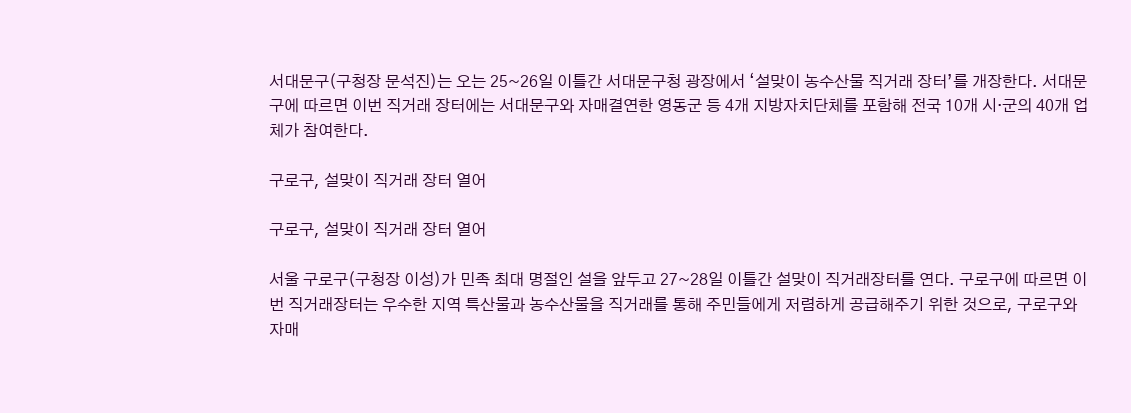서대문구(구청장 문석진)는 오는 25~26일 이틀간 서대문구청 광장에서 ‘설맞이 농수산물 직거래 장터’를 개장한다. 서대문구에 따르면 이번 직거래 장터에는 서대문구와 자매결연한 영동군 등 4개 지방자치단체를 포함해 전국 10개 시·군의 40개 업체가 참여한다.

구로구, 설맞이 직거래 장터 열어

구로구, 설맞이 직거래 장터 열어

서울 구로구(구청장 이성)가 민족 최대 명절인 설을 앞두고 27~28일 이틀간 설맞이 직거래장터를 연다. 구로구에 따르면 이번 직거래장터는 우수한 지역 특산물과 농수산물을 직거래를 통해 주민들에게 저렴하게 공급해주기 위한 것으로, 구로구와 자매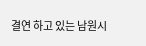결연 하고 있는 남원시